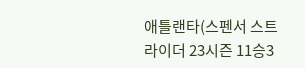애틀랜타(스펜서 스트라이더 23시즌 11승3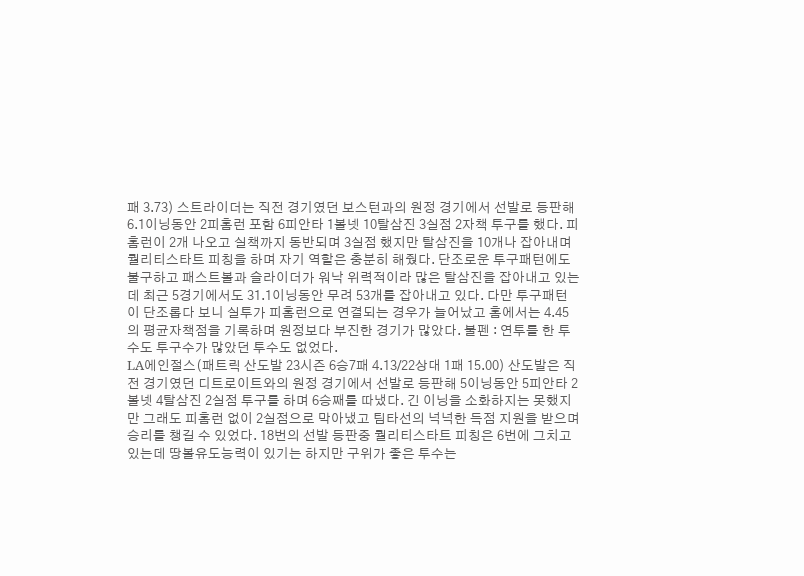패 3.73) 스트라이더는 직전 경기였던 보스턴과의 원정 경기에서 선발로 등판해 6.1이닝동안 2피홈런 포함 6피안타 1볼넷 10탈삼진 3실점 2자책 투구를 했다. 피홈런이 2개 나오고 실책까지 동반되며 3실점 했지만 탈삼진을 10개나 잡아내며 퀄리티스타트 피칭을 하며 자기 역할은 충분히 해줬다. 단조로운 투구패턴에도 불구하고 패스트볼과 슬라이더가 워낙 위력적이라 많은 탈삼진을 잡아내고 있는데 최근 5경기에서도 31.1이닝동안 무려 53개를 잡아내고 있다. 다만 투구패턴이 단조롭다 보니 실투가 피홈런으로 연결되는 경우가 늘어났고 홈에서는 4.45의 평균자책점을 기록하며 원정보다 부진한 경기가 많았다. 불펜 : 연투를 한 투수도 투구수가 많았던 투수도 없었다.
LA에인절스(패트릭 산도발 23시즌 6승7패 4.13/22상대 1패 15.00) 산도발은 직전 경기였던 디트로이트와의 원정 경기에서 선발로 등판해 5이닝동안 5피안타 2볼넷 4탈삼진 2실점 투구를 하며 6승째를 따냈다. 긴 이닝을 소화하지는 못했지만 그래도 피홈런 없이 2실점으로 막아냈고 팀타선의 넉넉한 득점 지원을 받으며 승리를 챙길 수 있었다. 18번의 선발 등판중 퀄리티스타트 피칭은 6번에 그치고 있는데 땅볼유도능력이 있기는 하지만 구위가 좋은 투수는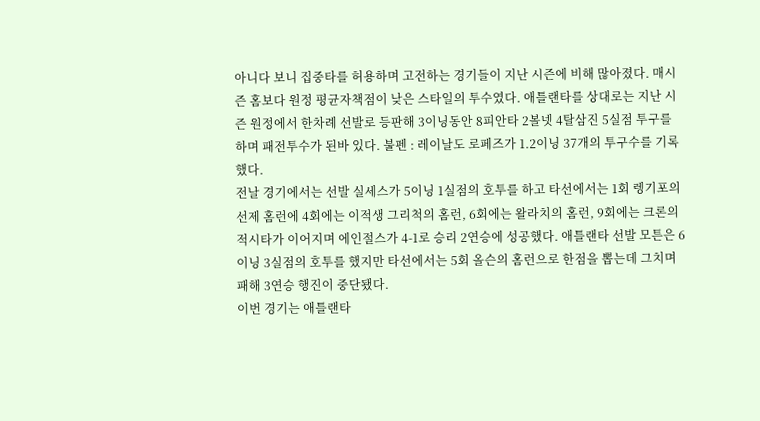아니다 보니 집중타를 허용하며 고전하는 경기들이 지난 시즌에 비해 많아졌다. 매시즌 홈보다 원정 평균자책점이 낮은 스타일의 투수였다. 애틀랜타를 상대로는 지난 시즌 원정에서 한차례 선발로 등판해 3이닝동안 8피안타 2볼넷 4탈삼진 5실점 투구를 하며 패전투수가 된바 있다. 불펜 : 레이날도 로페즈가 1.2이닝 37개의 투구수를 기록했다.
전날 경기에서는 선발 실세스가 5이닝 1실점의 호투를 하고 타선에서는 1회 렝기포의 선제 홈런에 4회에는 이적생 그리척의 홈런, 6회에는 왈라치의 홈런, 9회에는 크론의 적시타가 이어지며 에인절스가 4-1로 승리 2연승에 성공했다. 애틀랜타 선발 모튼은 6이닝 3실점의 호투를 했지만 타선에서는 5회 올슨의 홈런으로 한점을 뽑는데 그치며 패해 3연승 행진이 중단됐다.
이번 경기는 애틀랜타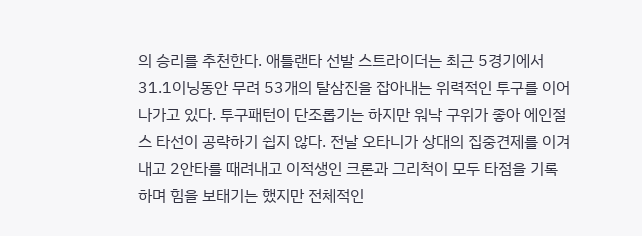의 승리를 추천한다. 애틀랜타 선발 스트라이더는 최근 5경기에서 31.1이닝동안 무려 53개의 탈삼진을 잡아내는 위력적인 투구를 이어 나가고 있다. 투구패턴이 단조롭기는 하지만 워낙 구위가 좋아 에인절스 타선이 공략하기 쉽지 않다. 전날 오타니가 상대의 집중견제를 이겨내고 2안타를 때려내고 이적생인 크론과 그리척이 모두 타점을 기록하며 힘을 보태기는 했지만 전체적인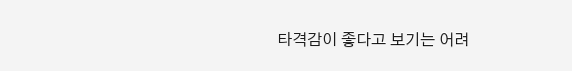타격감이 좋다고 보기는 어려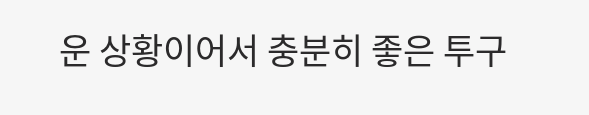운 상황이어서 충분히 좋은 투구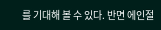를 기대해 볼 수 있다. 반면 에인절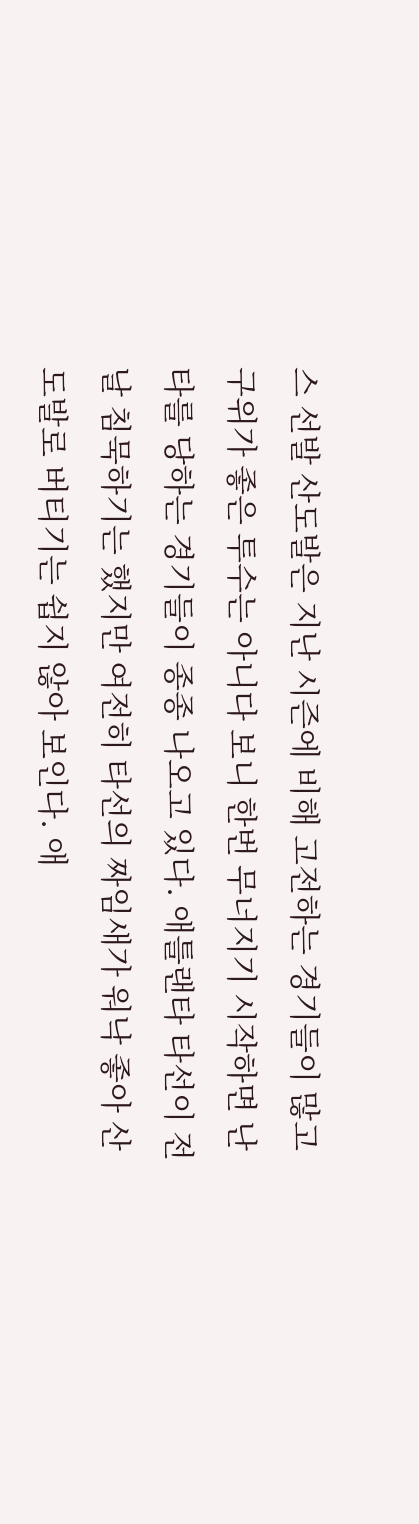스 선발 산도발은 지난 시즌에 비해 고전하는 경기들이 많고 구위가 좋은 투수는 아니다 보니 한번 무너지기 시작하면 난타를 당하는 경기들이 종종 나오고 있다. 애틀랜타 타선이 전날 침묵하기는 했지만 여전히 타선의 짜임새가 워낙 좋아 산도발로 버티기는 쉽지 않아 보인다. 애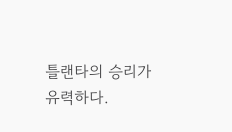틀랜타의 승리가 유력하다.